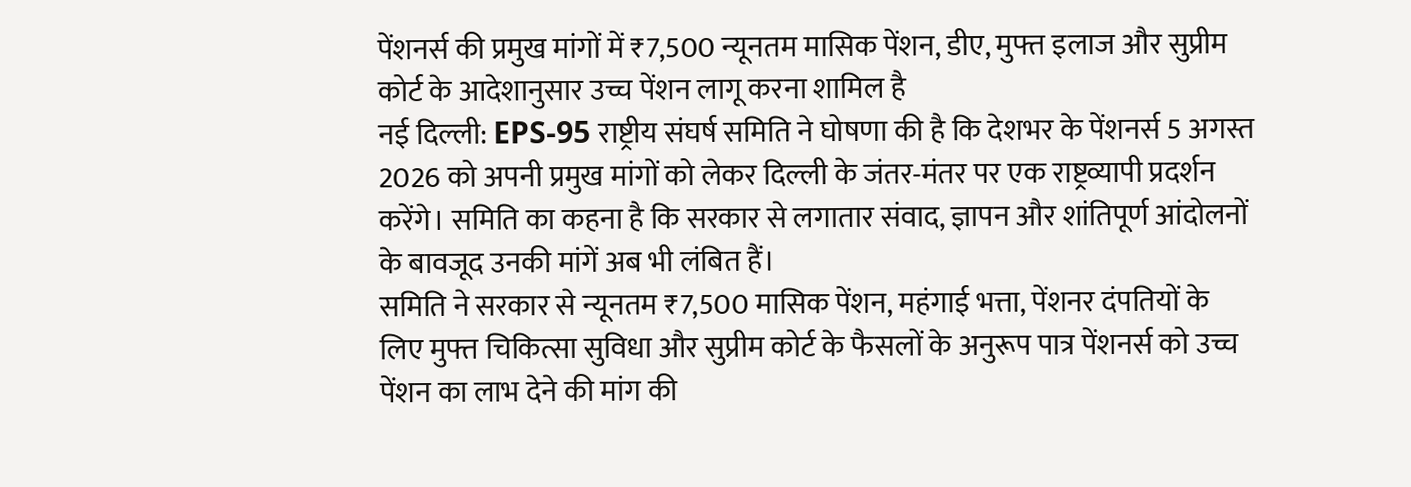पेंशनर्स की प्रमुख मांगों में ₹7,500 न्यूनतम मासिक पेंशन, डीए, मुफ्त इलाज और सुप्रीम कोर्ट के आदेशानुसार उच्च पेंशन लागू करना शामिल है
नई दिल्ली: EPS-95 राष्ट्रीय संघर्ष समिति ने घोषणा की है कि देशभर के पेंशनर्स 5 अगस्त 2026 को अपनी प्रमुख मांगों को लेकर दिल्ली के जंतर-मंतर पर एक राष्ट्रव्यापी प्रदर्शन करेंगे। समिति का कहना है कि सरकार से लगातार संवाद, ज्ञापन और शांतिपूर्ण आंदोलनों के बावजूद उनकी मांगें अब भी लंबित हैं।
समिति ने सरकार से न्यूनतम ₹7,500 मासिक पेंशन, महंगाई भत्ता, पेंशनर दंपतियों के लिए मुफ्त चिकित्सा सुविधा और सुप्रीम कोर्ट के फैसलों के अनुरूप पात्र पेंशनर्स को उच्च पेंशन का लाभ देने की मांग की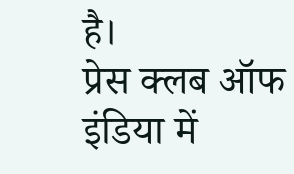है।
प्रेस क्लब ऑफ इंडिया में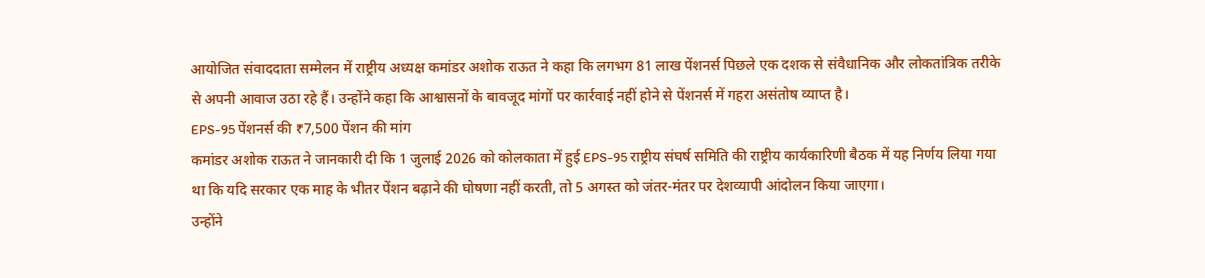आयोजित संवाददाता सम्मेलन में राष्ट्रीय अध्यक्ष कमांडर अशोक राऊत ने कहा कि लगभग 81 लाख पेंशनर्स पिछले एक दशक से संवैधानिक और लोकतांत्रिक तरीके से अपनी आवाज उठा रहे हैं। उन्होंने कहा कि आश्वासनों के बावजूद मांगों पर कार्रवाई नहीं होने से पेंशनर्स में गहरा असंतोष व्याप्त है।
EPS-95 पेंशनर्स की ₹7,500 पेंशन की मांग
कमांडर अशोक राऊत ने जानकारी दी कि 1 जुलाई 2026 को कोलकाता में हुई EPS-95 राष्ट्रीय संघर्ष समिति की राष्ट्रीय कार्यकारिणी बैठक में यह निर्णय लिया गया था कि यदि सरकार एक माह के भीतर पेंशन बढ़ाने की घोषणा नहीं करती, तो 5 अगस्त को जंतर-मंतर पर देशव्यापी आंदोलन किया जाएगा।
उन्होंने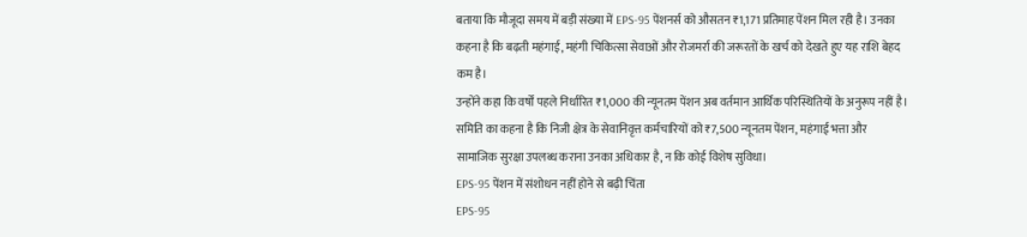बताया कि मौजूदा समय में बड़ी संख्या में EPS-95 पेंशनर्स को औसतन ₹1,171 प्रतिमाह पेंशन मिल रही है। उनका कहना है कि बढ़ती महंगाई, महंगी चिकित्सा सेवाओं और रोजमर्रा की जरूरतों के खर्च को देखते हुए यह राशि बेहद कम है।
उन्होंने कहा कि वर्षों पहले निर्धारित ₹1,000 की न्यूनतम पेंशन अब वर्तमान आर्थिक परिस्थितियों के अनुरूप नहीं है। समिति का कहना है कि निजी क्षेत्र के सेवानिवृत्त कर्मचारियों को ₹7,500 न्यूनतम पेंशन, महंगाई भत्ता और सामाजिक सुरक्षा उपलब्ध कराना उनका अधिकार है, न कि कोई विशेष सुविधा।
EPS-95 पेंशन में संशोधन नहीं होने से बढ़ी चिंता
EPS-95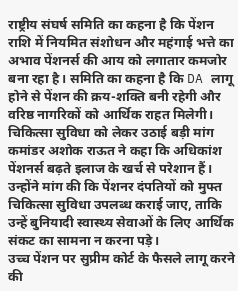राष्ट्रीय संघर्ष समिति का कहना है कि पेंशन राशि में नियमित संशोधन और महंगाई भत्ते का अभाव पेंशनर्स की आय को लगातार कमजोर बना रहा है। समिति का कहना है कि DA लागू होने से पेंशन की क्रय-शक्ति बनी रहेगी और वरिष्ठ नागरिकों को आर्थिक राहत मिलेगी।
चिकित्सा सुविधा को लेकर उठाई बड़ी मांग
कमांडर अशोक राऊत ने कहा कि अधिकांश पेंशनर्स बढ़ते इलाज के खर्च से परेशान हैं। उन्होंने मांग की कि पेंशनर दंपतियों को मुफ्त चिकित्सा सुविधा उपलब्ध कराई जाए, ताकि उन्हें बुनियादी स्वास्थ्य सेवाओं के लिए आर्थिक संकट का सामना न करना पड़े।
उच्च पेंशन पर सुप्रीम कोर्ट के फैसले लागू करने की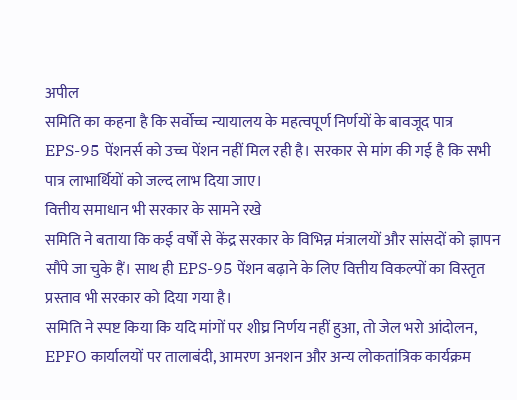अपील
समिति का कहना है कि सर्वोच्च न्यायालय के महत्वपूर्ण निर्णयों के बावजूद पात्र EPS-95 पेंशनर्स को उच्च पेंशन नहीं मिल रही है। सरकार से मांग की गई है कि सभी पात्र लाभार्थियों को जल्द लाभ दिया जाए।
वित्तीय समाधान भी सरकार के सामने रखे
समिति ने बताया कि कई वर्षों से केंद्र सरकार के विभिन्न मंत्रालयों और सांसदों को ज्ञापन सौंपे जा चुके हैं। साथ ही EPS-95 पेंशन बढ़ाने के लिए वित्तीय विकल्पों का विस्तृत प्रस्ताव भी सरकार को दिया गया है।
समिति ने स्पष्ट किया कि यदि मांगों पर शीघ्र निर्णय नहीं हुआ, तो जेल भरो आंदोलन, EPFO कार्यालयों पर तालाबंदी, आमरण अनशन और अन्य लोकतांत्रिक कार्यक्रम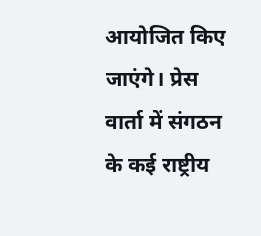आयोजित किए जाएंगे। प्रेस वार्ता में संगठन के कई राष्ट्रीय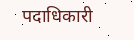पदाधिकारी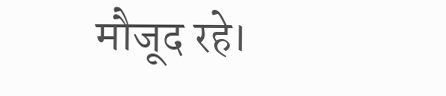मौजूद रहे।